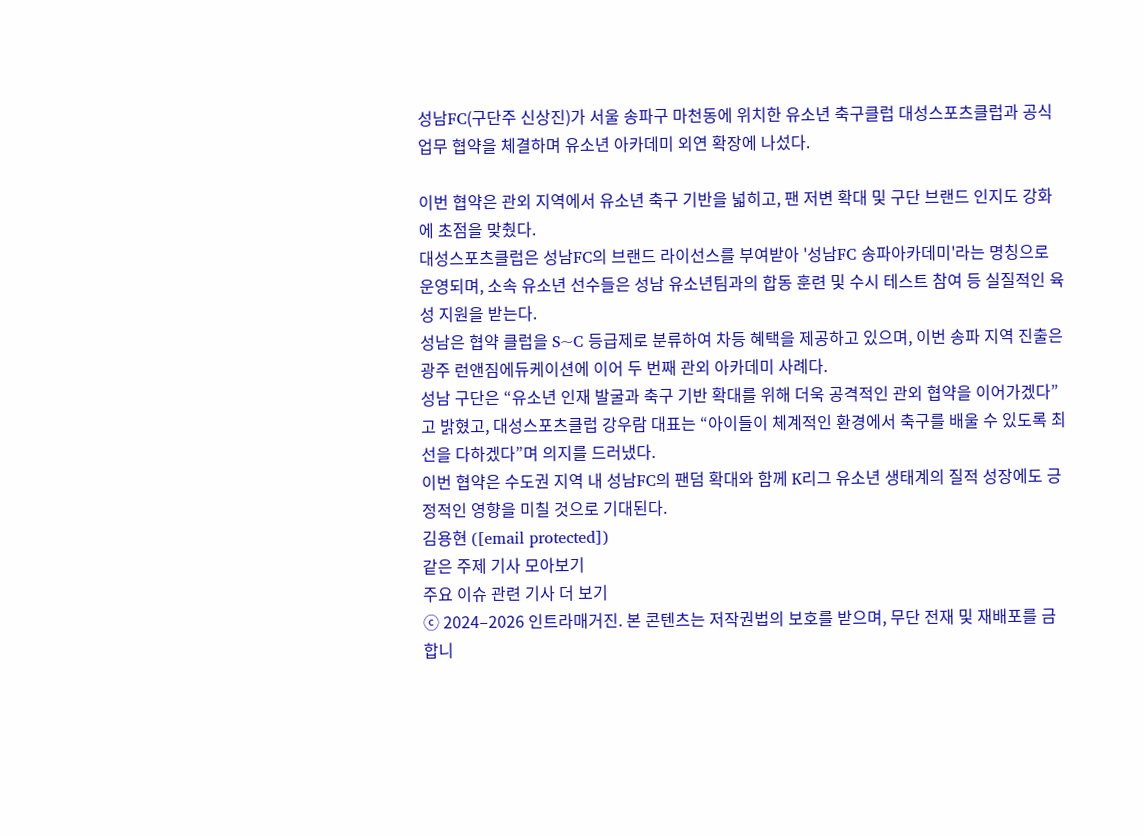성남FC(구단주 신상진)가 서울 송파구 마천동에 위치한 유소년 축구클럽 대성스포츠클럽과 공식 업무 협약을 체결하며 유소년 아카데미 외연 확장에 나섰다.

이번 협약은 관외 지역에서 유소년 축구 기반을 넓히고, 팬 저변 확대 및 구단 브랜드 인지도 강화에 초점을 맞췄다.
대성스포츠클럽은 성남FC의 브랜드 라이선스를 부여받아 '성남FC 송파아카데미'라는 명칭으로 운영되며, 소속 유소년 선수들은 성남 유소년팀과의 합동 훈련 및 수시 테스트 참여 등 실질적인 육성 지원을 받는다.
성남은 협약 클럽을 S~C 등급제로 분류하여 차등 혜택을 제공하고 있으며, 이번 송파 지역 진출은 광주 런앤짐에듀케이션에 이어 두 번째 관외 아카데미 사례다.
성남 구단은 “유소년 인재 발굴과 축구 기반 확대를 위해 더욱 공격적인 관외 협약을 이어가겠다”고 밝혔고, 대성스포츠클럽 강우람 대표는 “아이들이 체계적인 환경에서 축구를 배울 수 있도록 최선을 다하겠다”며 의지를 드러냈다.
이번 협약은 수도권 지역 내 성남FC의 팬덤 확대와 함께 K리그 유소년 생태계의 질적 성장에도 긍정적인 영향을 미칠 것으로 기대된다.
김용현 ([email protected])
같은 주제 기사 모아보기
주요 이슈 관련 기사 더 보기
ⓒ 2024–2026 인트라매거진. 본 콘텐츠는 저작권법의 보호를 받으며, 무단 전재 및 재배포를 금합니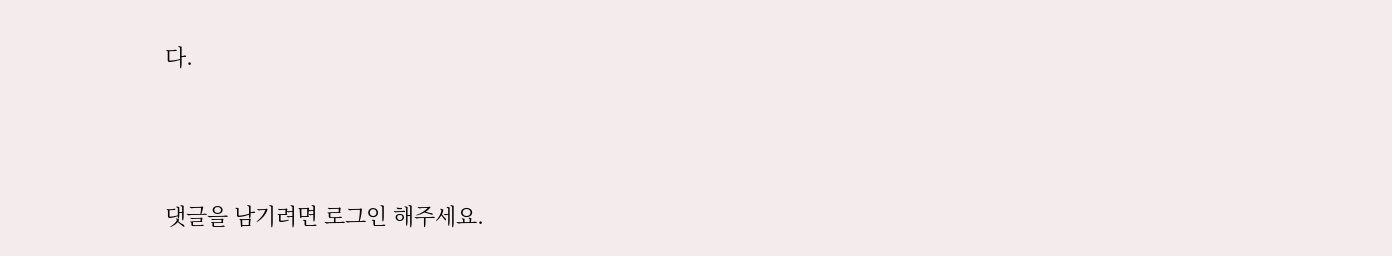다.




댓글을 남기려면 로그인 해주세요.